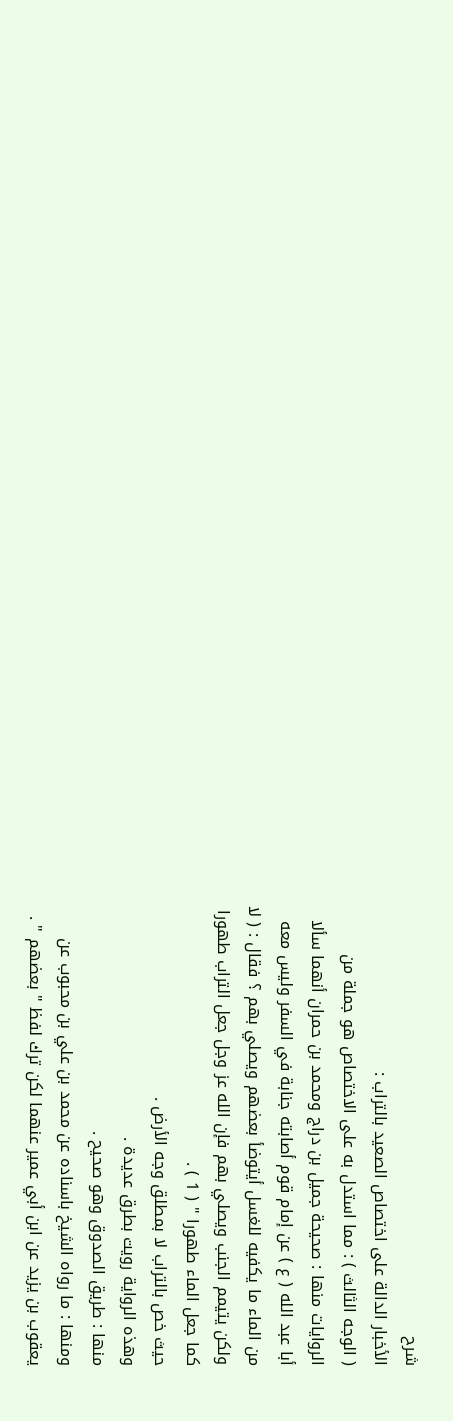شرح
الأخبار الدالة على اختصاص الصعيد بالتراب :
( الوجه الثالث ) : مما استدل به على الاختصاص هو جملة من
الروايات منها : صحيحة جميل بن دراج ومحمد بن حمران أنهما سألا
أبا عبد الله ( ع ) عن إمام قوم أصابته جنابة في السفر وليس معه
من الماء ما يكفيه للغسل أيتوضأ بعضهم ويصلي بهم ؟ فقال : ( لا
ولكن يتيمم الجنب ويصلي بهم فإن الله عز وجل جعل التراب طهورا
كما جعل الماء طهورا " ( 1 ) .
حيث خص بالتراب لا بمطلق وجه الأرض .
وهذه الرواية رويت بطرق عديدة .
منها : طريق الصدوق وهو صحيح .
ومنها : ما رواه الشيخ باسناده عن محمد بن علي بن محبوب عن
يعقوب بن يزيد عن ابن أبي عمير عنهما لكن ترك لفظ " بعضهم " .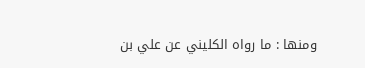ومنها : ما رواه الكليني عن علي بن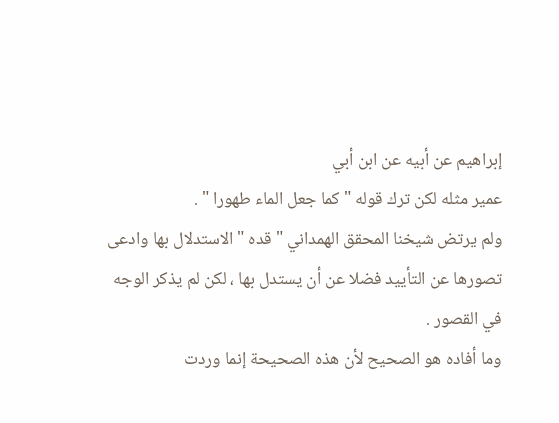إبراهيم عن أبيه عن ابن أبي
عمير مثله لكن ترك قوله " كما جعل الماء طهورا " .
ولم يرتض شيخنا المحقق الهمداني " قده " الاستدلال بها وادعى
تصورها عن التأييد فضلا عن أن يستدل بها ، لكن لم يذكر الوجه
في القصور .
وما أفاده هو الصحيح لأن هذه الصحيحة إنما وردت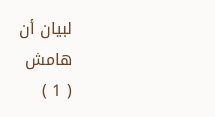لبيان أن
هامش
( 1 )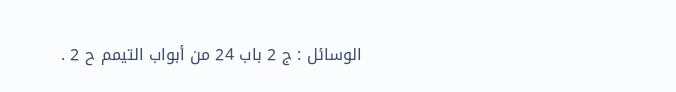الوسائل : ج 2 باب 24 من أبواب التيمم ح 2 .